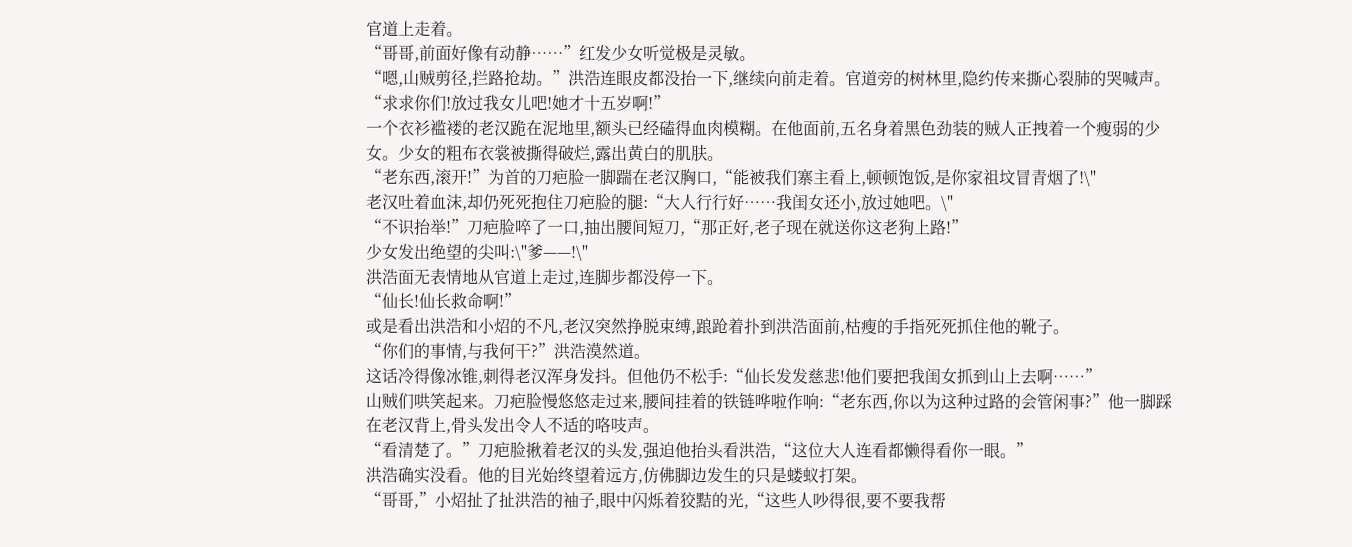官道上走着。
“哥哥,前面好像有动静……”红发少女听觉极是灵敏。
“嗯,山贼剪径,拦路抢劫。”洪浩连眼皮都没抬一下,继续向前走着。官道旁的树林里,隐约传来撕心裂肺的哭喊声。
“求求你们!放过我女儿吧!她才十五岁啊!”
一个衣衫褴褛的老汉跪在泥地里,额头已经磕得血肉模糊。在他面前,五名身着黑色劲装的贼人正拽着一个瘦弱的少女。少女的粗布衣裳被撕得破烂,露出黄白的肌肤。
“老东西,滚开!”为首的刀疤脸一脚踹在老汉胸口,“能被我们寨主看上,顿顿饱饭,是你家祖坟冒青烟了!\"
老汉吐着血沫,却仍死死抱住刀疤脸的腿:“大人行行好……我闺女还小,放过她吧。\"
“不识抬举!”刀疤脸啐了一口,抽出腰间短刀,“那正好,老子现在就送你这老狗上路!”
少女发出绝望的尖叫:\"爹——!\"
洪浩面无表情地从官道上走过,连脚步都没停一下。
“仙长!仙长救命啊!”
或是看出洪浩和小炤的不凡,老汉突然挣脱束缚,踉跄着扑到洪浩面前,枯瘦的手指死死抓住他的靴子。
“你们的事情,与我何干?”洪浩漠然道。
这话冷得像冰锥,刺得老汉浑身发抖。但他仍不松手:“仙长发发慈悲!他们要把我闺女抓到山上去啊……”
山贼们哄笑起来。刀疤脸慢悠悠走过来,腰间挂着的铁链哗啦作响:“老东西,你以为这种过路的会管闲事?”他一脚踩在老汉背上,骨头发出令人不适的咯吱声。
“看清楚了。”刀疤脸揪着老汉的头发,强迫他抬头看洪浩,“这位大人连看都懒得看你一眼。”
洪浩确实没看。他的目光始终望着远方,仿佛脚边发生的只是蝼蚁打架。
“哥哥,”小炤扯了扯洪浩的袖子,眼中闪烁着狡黠的光,“这些人吵得很,要不要我帮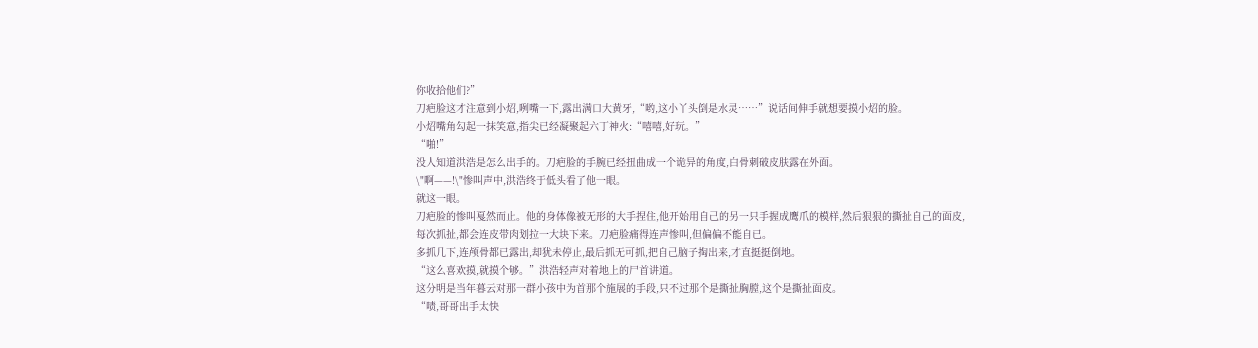你收拾他们?”
刀疤脸这才注意到小炤,咧嘴一下,露出满口大黄牙,“哟,这小丫头倒是水灵……”说话间伸手就想要摸小炤的脸。
小炤嘴角勾起一抹笑意,指尖已经凝聚起六丁神火:“嘻嘻,好玩。”
“啪!”
没人知道洪浩是怎么出手的。刀疤脸的手腕已经扭曲成一个诡异的角度,白骨刺破皮肤露在外面。
\"啊——!\"惨叫声中,洪浩终于低头看了他一眼。
就这一眼。
刀疤脸的惨叫戛然而止。他的身体像被无形的大手捏住,他开始用自己的另一只手握成鹰爪的模样,然后狠狠的撕扯自己的面皮,
每次抓扯,都会连皮带肉划拉一大块下来。刀疤脸痛得连声惨叫,但偏偏不能自已。
多抓几下,连颅骨都已露出,却犹未停止,最后抓无可抓,把自己脑子掏出来,才直挺挺倒地。
“这么喜欢摸,就摸个够。”洪浩轻声对着地上的尸首讲道。
这分明是当年暮云对那一群小孩中为首那个施展的手段,只不过那个是撕扯胸膛,这个是撕扯面皮。
“啧,哥哥出手太快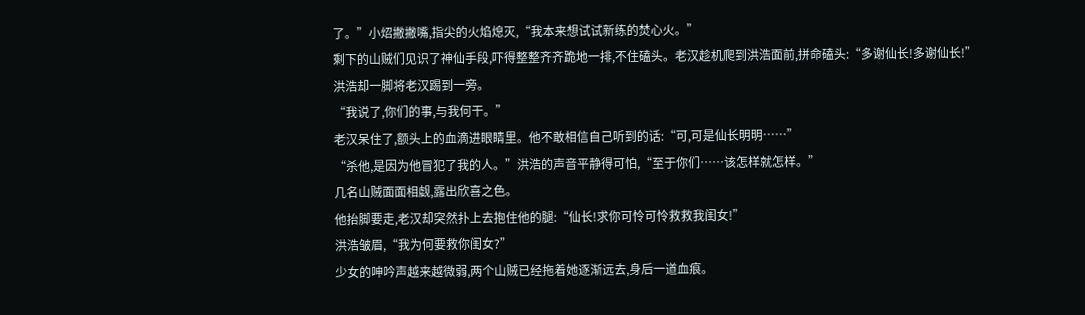了。”小炤撇撇嘴,指尖的火焰熄灭,“我本来想试试新练的焚心火。”
剩下的山贼们见识了神仙手段,吓得整整齐齐跪地一排,不住磕头。老汉趁机爬到洪浩面前,拼命磕头:“多谢仙长!多谢仙长!”
洪浩却一脚将老汉踢到一旁。
“我说了,你们的事,与我何干。”
老汉呆住了,额头上的血滴进眼睛里。他不敢相信自己听到的话:“可,可是仙长明明……”
“杀他,是因为他冒犯了我的人。”洪浩的声音平静得可怕,“至于你们……该怎样就怎样。”
几名山贼面面相觑,露出欣喜之色。
他抬脚要走,老汉却突然扑上去抱住他的腿:“仙长!求你可怜可怜救救我闺女!”
洪浩皱眉,“我为何要救你闺女?”
少女的呻吟声越来越微弱,两个山贼已经拖着她逐渐远去,身后一道血痕。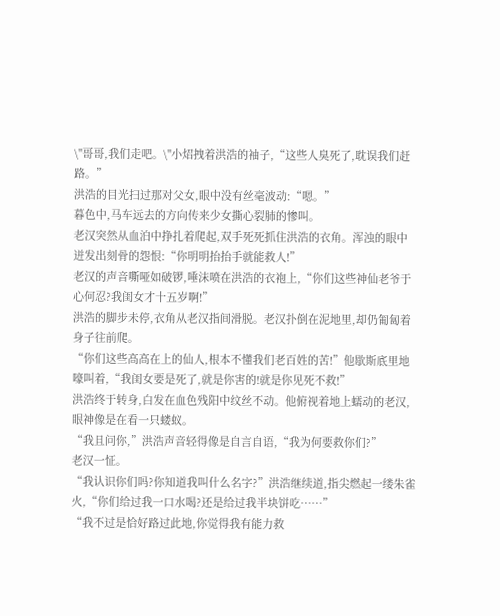\"哥哥,我们走吧。\"小炤拽着洪浩的袖子,“这些人臭死了,耽误我们赶路。”
洪浩的目光扫过那对父女,眼中没有丝毫波动:“嗯。”
暮色中,马车远去的方向传来少女撕心裂肺的惨叫。
老汉突然从血泊中挣扎着爬起,双手死死抓住洪浩的衣角。浑浊的眼中迸发出刻骨的怨恨:“你明明抬抬手就能救人!”
老汉的声音嘶哑如破锣,唾沫喷在洪浩的衣袍上,“你们这些神仙老爷于心何忍?我闺女才十五岁啊!”
洪浩的脚步未停,衣角从老汉指间滑脱。老汉扑倒在泥地里,却仍匍匐着身子往前爬。
“你们这些高高在上的仙人,根本不懂我们老百姓的苦!”他歇斯底里地嚎叫着,“我闺女要是死了,就是你害的!就是你见死不救!”
洪浩终于转身,白发在血色残阳中纹丝不动。他俯视着地上蠕动的老汉,眼神像是在看一只蝼蚁。
“我且问你,”洪浩声音轻得像是自言自语,“我为何要救你们?”
老汉一怔。
“我认识你们吗?你知道我叫什么名字?”洪浩继续道,指尖燃起一缕朱雀火,“你们给过我一口水喝?还是给过我半块饼吃……”
“我不过是恰好路过此地,你觉得我有能力救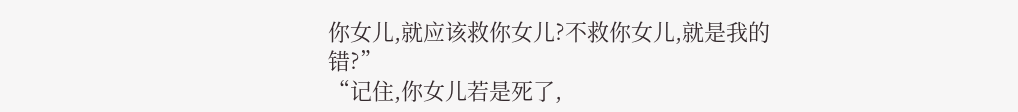你女儿,就应该救你女儿?不救你女儿,就是我的错?”
“记住,你女儿若是死了,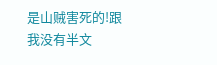是山贼害死的!跟我没有半文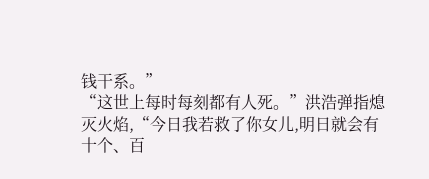钱干系。”
“这世上每时每刻都有人死。”洪浩弹指熄灭火焰,“今日我若救了你女儿,明日就会有十个、百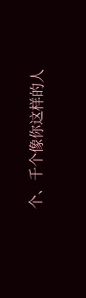个、千个像你这样的人